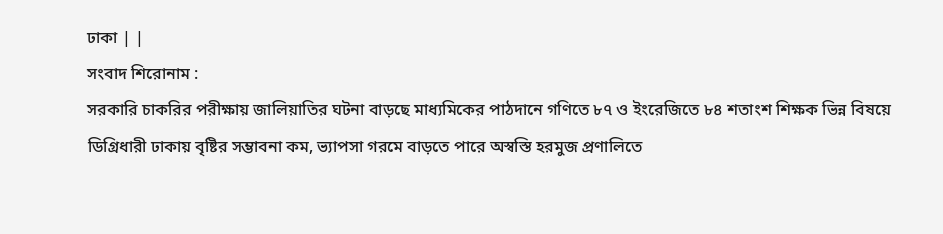ঢাকা | |
সংবাদ শিরোনাম :
সরকারি চাকরির পরীক্ষায় জালিয়াতির ঘটনা বাড়ছে মাধ্যমিকের পাঠদানে গণিতে ৮৭ ও ইংরেজিতে ৮৪ শতাংশ শিক্ষক ভিন্ন বিষয়ে ডিগ্রিধারী ঢাকায় বৃষ্টির সম্ভাবনা কম, ভ্যাপসা গরমে বাড়তে পারে অস্বস্তি হরমুজ প্রণালিতে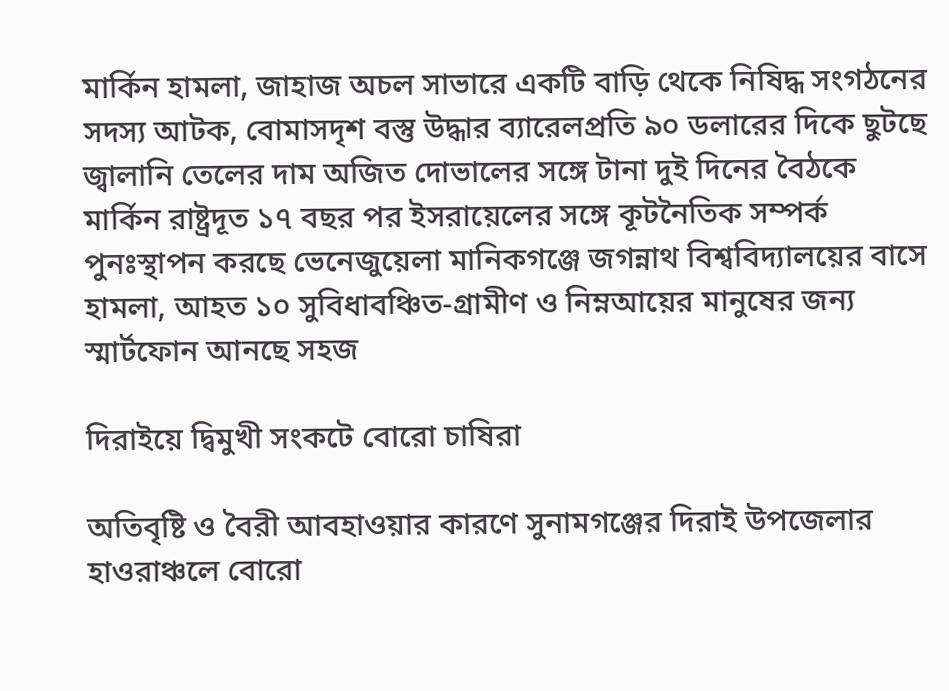মার্কিন হামলা, জাহাজ অচল সাভারে একটি বাড়ি থেকে নিষিদ্ধ সংগঠনের সদস্য আটক, বোমাসদৃশ বস্তু উদ্ধার ব্যারেলপ্রতি ৯০ ডলারের দিকে ছুটছে জ্বালানি তেলের দাম অজিত দোভালের সঙ্গে টানা দুই দিনের বৈঠকে মার্কিন রাষ্ট্রদূত ১৭ বছর পর ইসরায়েলের সঙ্গে কূটনৈতিক সম্পর্ক পুনঃস্থাপন করছে ভেনেজুয়েলা মানিকগঞ্জে জগন্নাথ বিশ্ববিদ্যালয়ের বাসে হামলা, আহত ১০ সুবিধাবঞ্চিত-গ্রামীণ ও নিম্নআয়ের মানুষের জন্য স্মার্টফোন আনছে সহজ

দিরাইয়ে দ্বিমুখী সংকটে বোরো চাষিরা

অতিবৃষ্টি ও বৈরী আবহাওয়ার কারণে সুনামগঞ্জের দিরাই উপজেলার হাওরাঞ্চলে বোরো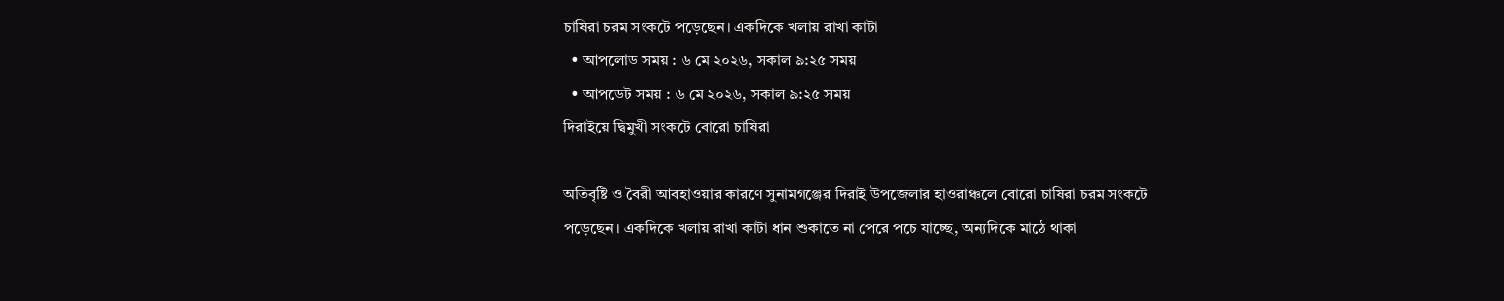চাষিরা চরম সংকটে পড়েছেন। একদিকে খলায় রাখা কাটা
  • আপলোড সময় : ৬ মে ২০২৬, সকাল ৯:২৫ সময়
  • আপডেট সময় : ৬ মে ২০২৬, সকাল ৯:২৫ সময়
দিরাইয়ে দ্বিমুখী সংকটে বোরো চাষিরা

অতিবৃষ্টি ও বৈরী আবহাওয়ার কারণে সুনামগঞ্জের দিরাই উপজেলার হাওরাঞ্চলে বোরো চাষিরা চরম সংকটে পড়েছেন। একদিকে খলায় রাখা কাটা ধান শুকাতে না পেরে পচে যাচ্ছে, অন্যদিকে মাঠে থাকা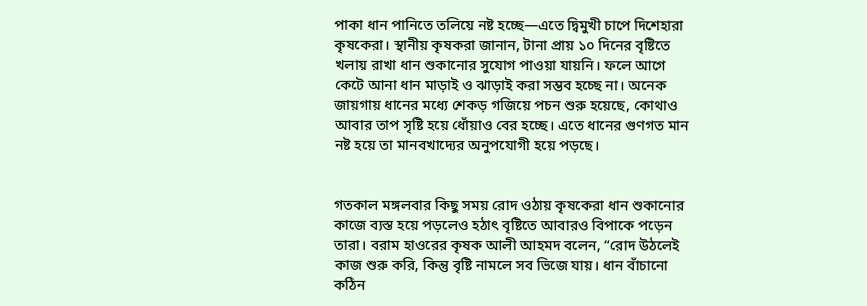পাকা ধান পানিতে তলিয়ে নষ্ট হচ্ছে—এতে দ্বিমুখী চাপে দিশেহারা কৃষকেরা। স্থানীয় কৃষকরা জানান, টানা প্রায় ১০ দিনের বৃষ্টিতে খলায় রাখা ধান শুকানোর সুযোগ পাওয়া যায়নি। ফলে আগে কেটে আনা ধান মাড়াই ও ঝাড়াই করা সম্ভব হচ্ছে না। অনেক জায়গায় ধানের মধ্যে শেকড় গজিয়ে পচন শুরু হয়েছে, কোথাও আবার তাপ সৃষ্টি হয়ে ধোঁয়াও বের হচ্ছে। এতে ধানের গুণগত মান নষ্ট হয়ে তা মানবখাদ্যের অনুপযোগী হয়ে পড়ছে।


গতকাল মঙ্গলবার কিছু সময় রোদ ওঠায় কৃষকেরা ধান শুকানোর কাজে ব্যস্ত হয়ে পড়লেও হঠাৎ বৃষ্টিতে আবারও বিপাকে পড়েন তারা। বরাম হাওরের কৃষক আলী আহমদ বলেন, “রোদ উঠলেই কাজ শুরু করি, কিন্তু বৃষ্টি নামলে সব ভিজে যায়। ধান বাঁচানো কঠিন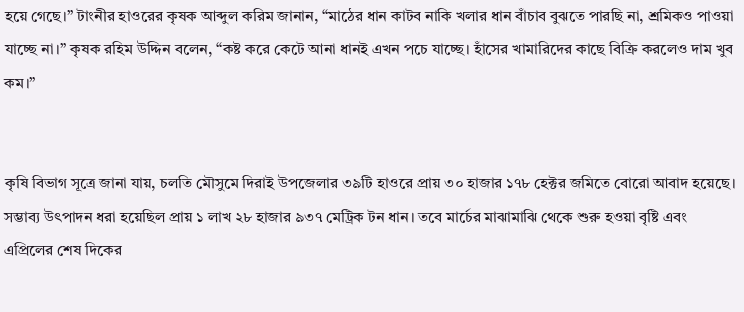হয়ে গেছে।” টাংনীর হাওরের কৃষক আব্দুল করিম জানান, “মাঠের ধান কাটব নাকি খলার ধান বাঁচাব বুঝতে পারছি না, শ্রমিকও পাওয়া যাচ্ছে না।” কৃষক রহিম উদ্দিন বলেন, “কষ্ট করে কেটে আনা ধানই এখন পচে যাচ্ছে। হাঁসের খামারিদের কাছে বিক্রি করলেও দাম খুব কম।”


কৃষি বিভাগ সূত্রে জানা যায়, চলতি মৌসুমে দিরাই উপজেলার ৩৯টি হাওরে প্রায় ৩০ হাজার ১৭৮ হেক্টর জমিতে বোরো আবাদ হয়েছে। সম্ভাব্য উৎপাদন ধরা হয়েছিল প্রায় ১ লাখ ২৮ হাজার ৯৩৭ মেট্রিক টন ধান। তবে মার্চের মাঝামাঝি থেকে শুরু হওয়া বৃষ্টি এবং এপ্রিলের শেষ দিকের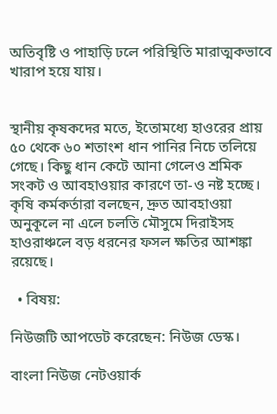অতিবৃষ্টি ও পাহাড়ি ঢলে পরিস্থিতি মারাত্মকভাবে খারাপ হয়ে যায়।


স্থানীয় কৃষকদের মতে, ইতোমধ্যে হাওরের প্রায় ৫০ থেকে ৬০ শতাংশ ধান পানির নিচে তলিয়ে গেছে। কিছু ধান কেটে আনা গেলেও শ্রমিক সংকট ও আবহাওয়ার কারণে তা-ও নষ্ট হচ্ছে। কৃষি কর্মকর্তারা বলছেন, দ্রুত আবহাওয়া অনুকূলে না এলে চলতি মৌসুমে দিরাইসহ হাওরাঞ্চলে বড় ধরনের ফসল ক্ষতির আশঙ্কা রয়েছে।

  • বিষয়:

নিউজটি আপডেট করেছেন: নিউজ ডেস্ক।

বাংলা নিউজ নেটওয়ার্ক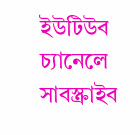ইউটিউব চ্যানেলে সাবস্ক্রাইব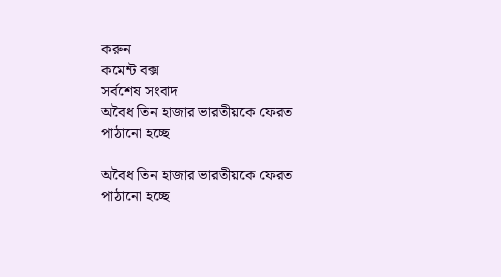করুন
কমেন্ট বক্স
সর্বশেষ সংবাদ
অবৈধ তিন হাজার ভারতীয়কে ফেরত পাঠানো হচ্ছে

অবৈধ তিন হাজার ভারতীয়কে ফেরত পাঠানো হচ্ছে